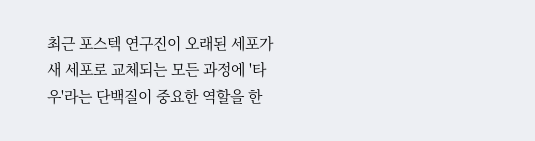최근 포스텍 연구진이 오래된 세포가 새 세포로 교체되는 모든 과정에 '타우'라는 단백질이 중요한 역할을 한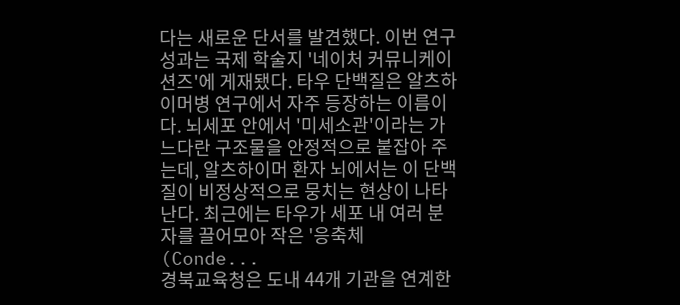다는 새로운 단서를 발견했다. 이번 연구 성과는 국제 학술지 '네이처 커뮤니케이션즈'에 게재됐다. 타우 단백질은 알츠하이머병 연구에서 자주 등장하는 이름이다. 뇌세포 안에서 '미세소관'이라는 가느다란 구조물을 안정적으로 붙잡아 주는데, 알츠하이머 환자 뇌에서는 이 단백질이 비정상적으로 뭉치는 현상이 나타난다. 최근에는 타우가 세포 내 여러 분자를 끌어모아 작은 '응축체(Conde...
경북교육청은 도내 44개 기관을 연계한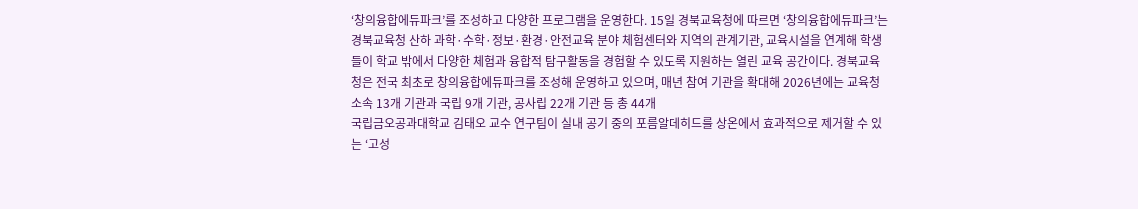‘창의융합에듀파크’를 조성하고 다양한 프로그램을 운영한다. 15일 경북교육청에 따르면 ‘창의융합에듀파크’는 경북교육청 산하 과학·수학·정보·환경·안전교육 분야 체험센터와 지역의 관계기관, 교육시설을 연계해 학생들이 학교 밖에서 다양한 체험과 융합적 탐구활동을 경험할 수 있도록 지원하는 열린 교육 공간이다. 경북교육청은 전국 최초로 창의융합에듀파크를 조성해 운영하고 있으며, 매년 참여 기관을 확대해 2026년에는 교육청 소속 13개 기관과 국립 9개 기관, 공사립 22개 기관 등 총 44개
국립금오공과대학교 김태오 교수 연구팀이 실내 공기 중의 포름알데히드를 상온에서 효과적으로 제거할 수 있는 ‘고성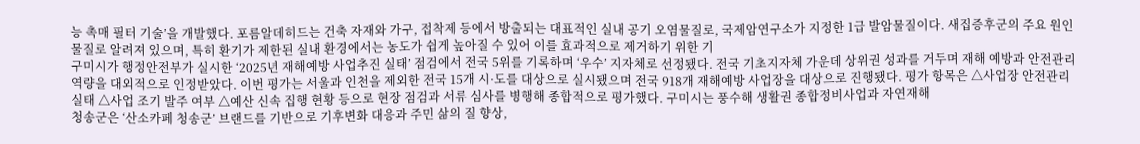능 촉매 필터 기술’을 개발했다. 포름알데히드는 건축 자재와 가구, 접착제 등에서 방출되는 대표적인 실내 공기 오염물질로, 국제암연구소가 지정한 1급 발암물질이다. 새집증후군의 주요 원인 물질로 알려져 있으며, 특히 환기가 제한된 실내 환경에서는 농도가 쉽게 높아질 수 있어 이를 효과적으로 제거하기 위한 기
구미시가 행정안전부가 실시한 ‘2025년 재해예방 사업추진 실태’ 점검에서 전국 5위를 기록하며 ‘우수’ 지자체로 선정됐다. 전국 기초지자체 가운데 상위권 성과를 거두며 재해 예방과 안전관리 역량을 대외적으로 인정받았다. 이번 평가는 서울과 인천을 제외한 전국 15개 시·도를 대상으로 실시됐으며 전국 918개 재해예방 사업장을 대상으로 진행됐다. 평가 항목은 △사업장 안전관리 실태 △사업 조기 발주 여부 △예산 신속 집행 현황 등으로 현장 점검과 서류 심사를 병행해 종합적으로 평가했다. 구미시는 풍수해 생활권 종합정비사업과 자연재해
청송군은 ‘산소카페 청송군’ 브랜드를 기반으로 기후변화 대응과 주민 삶의 질 향상,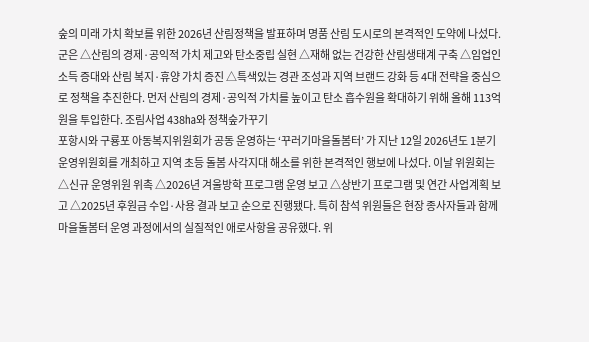숲의 미래 가치 확보를 위한 2026년 산림정책을 발표하며 명품 산림 도시로의 본격적인 도약에 나섰다. 군은 △산림의 경제·공익적 가치 제고와 탄소중립 실현 △재해 없는 건강한 산림생태계 구축 △임업인 소득 증대와 산림 복지·휴양 가치 증진 △특색있는 경관 조성과 지역 브랜드 강화 등 4대 전략을 중심으로 정책을 추진한다. 먼저 산림의 경제·공익적 가치를 높이고 탄소 흡수원을 확대하기 위해 올해 113억원을 투입한다. 조림사업 438㏊와 정책숲가꾸기
포항시와 구룡포 아동복지위원회가 공동 운영하는 ‘꾸러기마을돌봄터’ 가 지난 12일 2026년도 1분기 운영위원회를 개최하고 지역 초등 돌봄 사각지대 해소를 위한 본격적인 행보에 나섰다. 이날 위원회는 △신규 운영위원 위촉 △2026년 겨울방학 프로그램 운영 보고 △상반기 프로그램 및 연간 사업계획 보고 △2025년 후원금 수입·사용 결과 보고 순으로 진행됐다. 특히 참석 위원들은 현장 종사자들과 함께 마을돌봄터 운영 과정에서의 실질적인 애로사항을 공유했다. 위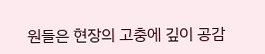원들은 현장의 고충에 깊이 공감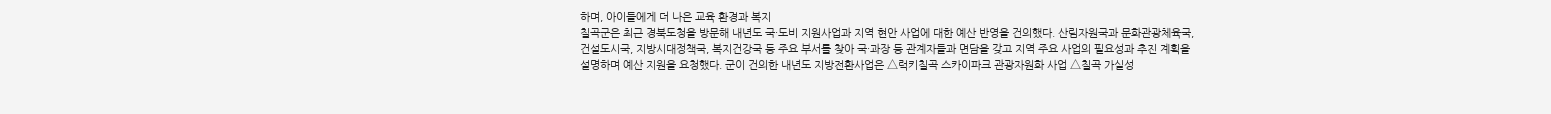하며, 아이들에게 더 나은 교육 환경과 복지
칠곡군은 최근 경북도청을 방문해 내년도 국·도비 지원사업과 지역 현안 사업에 대한 예산 반영을 건의했다. 산림자원국과 문화관광체육국, 건설도시국, 지방시대정책국, 복지건강국 등 주요 부서를 찾아 국·과장 등 관계자들과 면담을 갖고 지역 주요 사업의 필요성과 추진 계획을 설명하며 예산 지원을 요청했다. 군이 건의한 내년도 지방전환사업은 △럭키칠곡 스카이파크 관광자원화 사업 △칠곡 가실성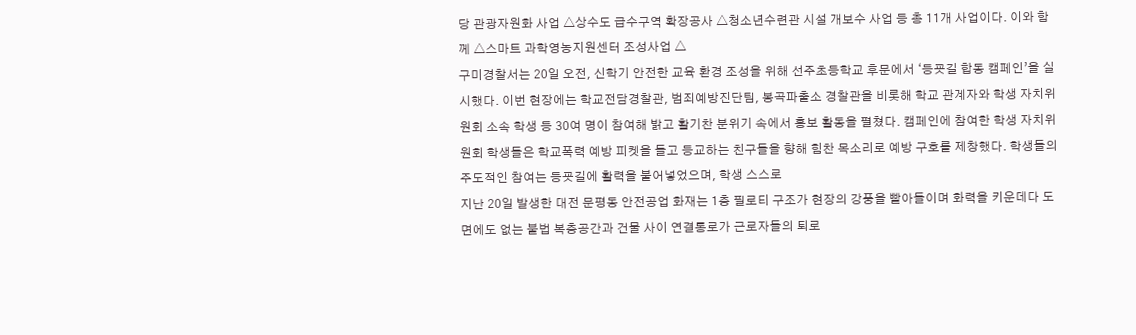당 관광자원화 사업 △상수도 급수구역 확장공사 △청소년수련관 시설 개보수 사업 등 총 11개 사업이다. 이와 함께 △스마트 과학영농지원센터 조성사업 △
구미경찰서는 20일 오전, 신학기 안전한 교육 환경 조성을 위해 선주초등학교 후문에서 ‘등굣길 합동 캠페인’을 실시했다. 이번 현장에는 학교전담경찰관, 범죄예방진단팀, 봉곡파출소 경찰관을 비롯해 학교 관계자와 학생 자치위원회 소속 학생 등 30여 명이 참여해 밝고 활기찬 분위기 속에서 홍보 활동을 펼쳤다. 캠페인에 참여한 학생 자치위원회 학생들은 학교폭력 예방 피켓을 들고 등교하는 친구들을 향해 힘찬 목소리로 예방 구호를 제창했다. 학생들의 주도적인 참여는 등굣길에 활력을 불어넣었으며, 학생 스스로
지난 20일 발생한 대전 문평동 안전공업 화재는 1층 필로티 구조가 현장의 강풍을 빨아들이며 화력을 키운데다 도면에도 없는 불법 복층공간과 건물 사이 연결통로가 근로자들의 퇴로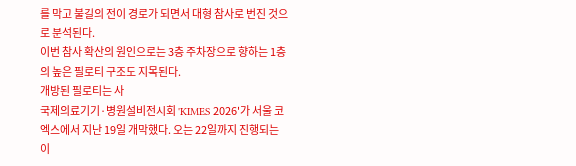를 막고 불길의 전이 경로가 되면서 대형 참사로 번진 것으로 분석된다.
이번 참사 확산의 원인으로는 3층 주차장으로 향하는 1층의 높은 필로티 구조도 지목된다.
개방된 필로티는 사
국제의료기기·병원설비전시회 'KIMES 2026'가 서울 코엑스에서 지난 19일 개막했다. 오는 22일까지 진행되는 이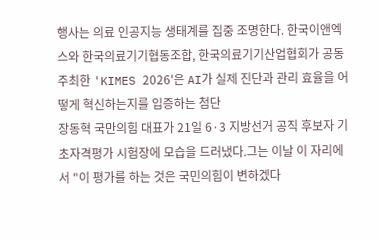행사는 의료 인공지능 생태계를 집중 조명한다. 한국이앤엑스와 한국의료기기협동조합, 한국의료기기산업협회가 공동 주최한 'KIMES 2026'은 AI가 실제 진단과 관리 효율을 어떻게 혁신하는지를 입증하는 첨단
장동혁 국만의힘 대표가 21일 6·3 지방선거 공직 후보자 기초자격평가 시험장에 모습을 드러냈다.그는 이날 이 자리에서 "이 평가를 하는 것은 국민의힘이 변하겠다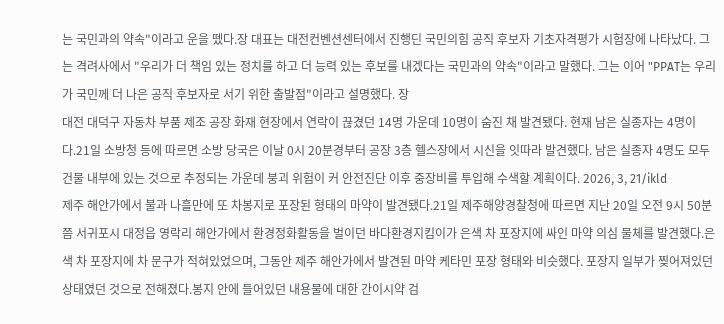는 국민과의 약속"이라고 운을 뗐다.장 대표는 대전컨벤션센터에서 진행딘 국민의힘 공직 후보자 기초자격평가 시험장에 나타났다. 그는 격려사에서 "우리가 더 책임 있는 정치를 하고 더 능력 있는 후보를 내겠다는 국민과의 약속"이라고 말했다. 그는 이어 "PPAT는 우리가 국민께 더 나은 공직 후보자로 서기 위한 출발점"이라고 설명했다. 장
대전 대덕구 자동차 부품 제조 공장 화재 현장에서 연락이 끊겼던 14명 가운데 10명이 숨진 채 발견됐다. 현재 남은 실종자는 4명이다.21일 소방청 등에 따르면 소방 당국은 이날 0시 20분경부터 공장 3층 헬스장에서 시신을 잇따라 발견했다. 남은 실종자 4명도 모두 건물 내부에 있는 것으로 추정되는 가운데 붕괴 위험이 커 안전진단 이후 중장비를 투입해 수색할 계획이다. 2026, 3, 21/ikld
제주 해안가에서 불과 나흘만에 또 차봉지로 포장된 형태의 마약이 발견됐다.21일 제주해양경찰청에 따르면 지난 20일 오전 9시 50분쯤 서귀포시 대정읍 영락리 해안가에서 환경정화활동을 벌이던 바다환경지킴이가 은색 차 포장지에 싸인 마약 의심 물체를 발견했다.은색 차 포장지에 차 문구가 적혀있었으며, 그동안 제주 해안가에서 발견된 마약 케타민 포장 형태와 비슷했다. 포장지 일부가 찢어져있던 상태였던 것으로 전해졌다.봉지 안에 들어있던 내용물에 대한 간이시약 검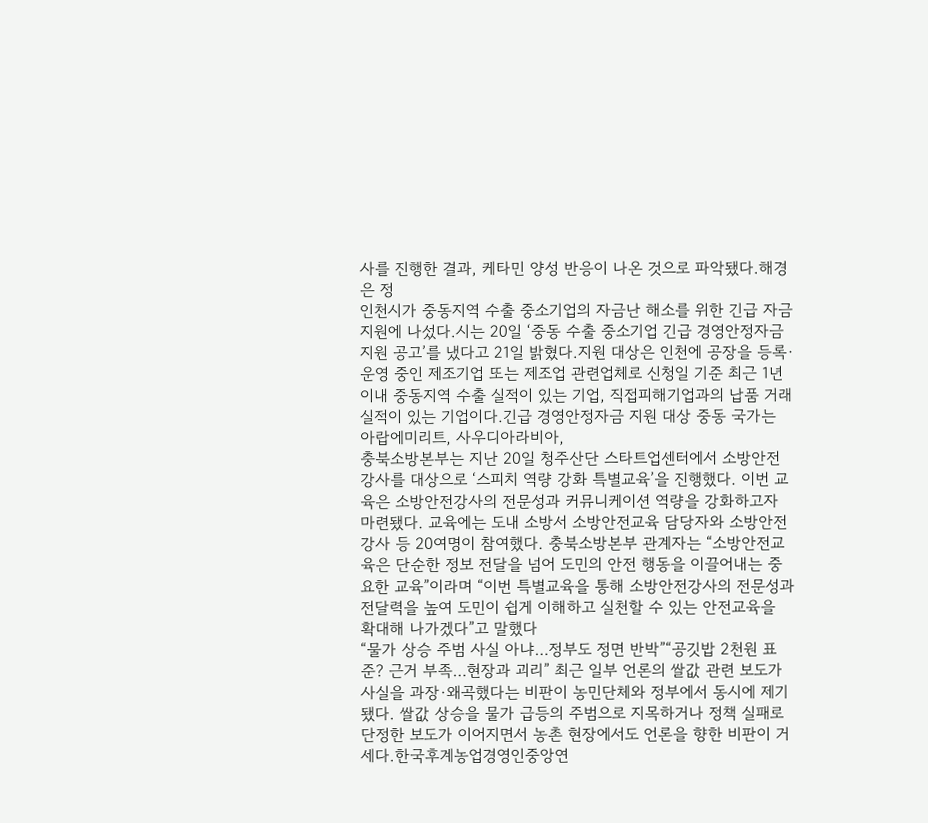사를 진행한 결과, 케타민 양성 반응이 나온 것으로 파악됐다.해경은 정
인천시가 중동지역 수출 중소기업의 자금난 해소를 위한 긴급 자금 지원에 나섰다.시는 20일 ‘중동 수출 중소기업 긴급 경영안정자금 지원 공고’를 냈다고 21일 밝혔다.지원 대상은 인천에 공장을 등록·운영 중인 제조기업 또는 제조업 관련업체로 신청일 기준 최근 1년 이내 중동지역 수출 실적이 있는 기업, 직접피해기업과의 납품 거래 실적이 있는 기업이다.긴급 경영안정자금 지원 대상 중동 국가는 아랍에미리트, 사우디아라비아,
충북소방본부는 지난 20일 청주산단 스타트업센터에서 소방안전강사를 대상으로 ‘스피치 역량 강화 특별교육’을 진행했다. 이번 교육은 소방안전강사의 전문성과 커뮤니케이션 역량을 강화하고자 마련됐다. 교육에는 도내 소방서 소방안전교육 담당자와 소방안전강사 등 20여명이 참여했다. 충북소방본부 관계자는 “소방안전교육은 단순한 정보 전달을 넘어 도민의 안전 행동을 이끌어내는 중요한 교육”이라며 “이번 특별교육을 통해 소방안전강사의 전문성과 전달력을 높여 도민이 쉽게 이해하고 실천할 수 있는 안전교육을 확대해 나가겠다”고 말했다
“물가 상승 주범 사실 아냐…정부도 정면 반박”“공깃밥 2천원 표준? 근거 부족…현장과 괴리” 최근 일부 언론의 쌀값 관련 보도가 사실을 과장·왜곡했다는 비판이 농민단체와 정부에서 동시에 제기됐다. 쌀값 상승을 물가 급등의 주범으로 지목하거나 정책 실패로 단정한 보도가 이어지면서 농촌 현장에서도 언론을 향한 비판이 거세다.한국후계농업경영인중앙연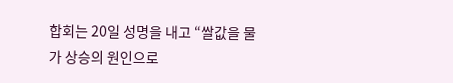합회는 20일 성명을 내고 “쌀값을 물가 상승의 원인으로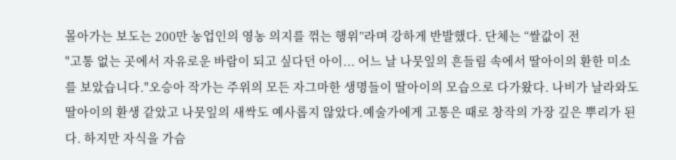몰아가는 보도는 200만 농업인의 영농 의지를 꺾는 행위”라며 강하게 반발했다. 단체는 “쌀값이 전
"고통 없는 곳에서 자유로운 바람이 되고 싶다던 아이... 어느 날 나뭇잎의 흔들림 속에서 딸아이의 환한 미소를 보았습니다."오승아 작가는 주위의 모든 자그마한 생명들이 딸아이의 모습으로 다가왔다. 나비가 날라와도 딸아이의 환생 같았고 나뭇잎의 새싹도 예사롭지 않았다.예술가에게 고통은 때로 창작의 가장 깊은 뿌리가 된다. 하지만 자식을 가슴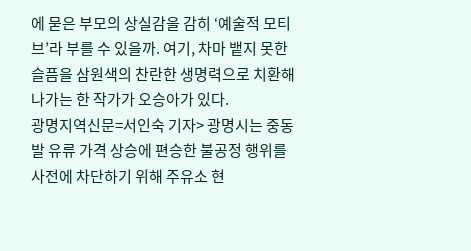에 묻은 부모의 상실감을 감히 ‘예술적 모티브’라 부를 수 있을까. 여기, 차마 뱉지 못한 슬픔을 삼원색의 찬란한 생명력으로 치환해 나가는 한 작가가 오승아가 있다.
광명지역신문=서인숙 기자> 광명시는 중동발 유류 가격 상승에 편승한 불공정 행위를 사전에 차단하기 위해 주유소 현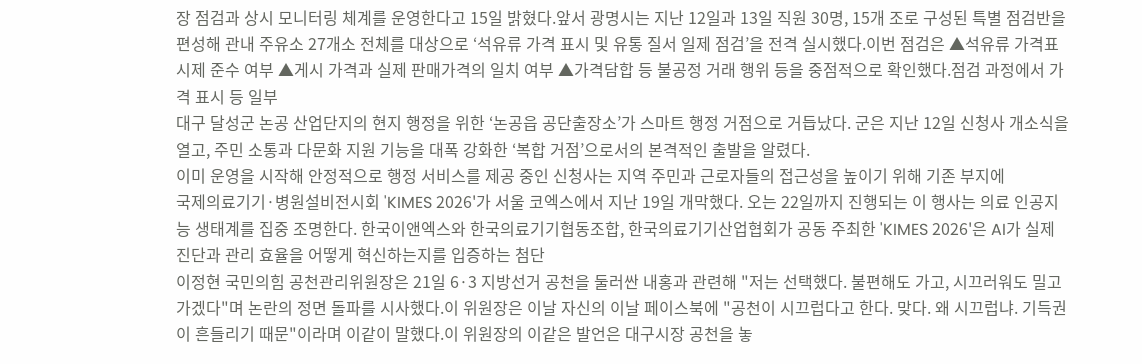장 점검과 상시 모니터링 체계를 운영한다고 15일 밝혔다.앞서 광명시는 지난 12일과 13일 직원 30명, 15개 조로 구성된 특별 점검반을 편성해 관내 주유소 27개소 전체를 대상으로 ‘석유류 가격 표시 및 유통 질서 일제 점검’을 전격 실시했다.이번 점검은 ▲석유류 가격표시제 준수 여부 ▲게시 가격과 실제 판매가격의 일치 여부 ▲가격담합 등 불공정 거래 행위 등을 중점적으로 확인했다.점검 과정에서 가격 표시 등 일부
대구 달성군 논공 산업단지의 현지 행정을 위한 ‘논공읍 공단출장소’가 스마트 행정 거점으로 거듭났다. 군은 지난 12일 신청사 개소식을 열고, 주민 소통과 다문화 지원 기능을 대폭 강화한 ‘복합 거점’으로서의 본격적인 출발을 알렸다.
이미 운영을 시작해 안정적으로 행정 서비스를 제공 중인 신청사는 지역 주민과 근로자들의 접근성을 높이기 위해 기존 부지에
국제의료기기·병원설비전시회 'KIMES 2026'가 서울 코엑스에서 지난 19일 개막했다. 오는 22일까지 진행되는 이 행사는 의료 인공지능 생태계를 집중 조명한다. 한국이앤엑스와 한국의료기기협동조합, 한국의료기기산업협회가 공동 주최한 'KIMES 2026'은 AI가 실제 진단과 관리 효율을 어떻게 혁신하는지를 입증하는 첨단
이정현 국민의힘 공천관리위원장은 21일 6·3 지방선거 공천을 둘러싼 내홍과 관련해 "저는 선택했다. 불편해도 가고, 시끄러워도 밀고 가겠다"며 논란의 정면 돌파를 시사했다.이 위원장은 이날 자신의 이날 페이스북에 "공천이 시끄럽다고 한다. 맞다. 왜 시끄럽냐. 기득권이 흔들리기 때문"이라며 이같이 말했다.이 위원장의 이같은 발언은 대구시장 공천을 놓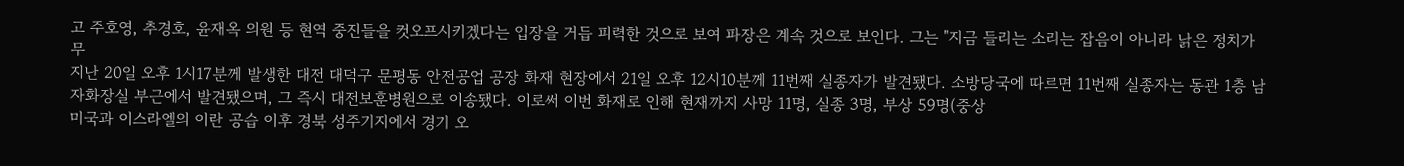고 주호영, 추경호, 윤재옥 의원 등 현역 중진들을 컷오프시키겠다는 입장을 거듭 피력한 것으로 보여 파장은 계속 것으로 보인다. 그는 "지금 들리는 소리는 잡음이 아니라 낡은 정치가 무
지난 20일 오후 1시17분께 발생한 대전 대덕구 문평동 안전공업 공장 화재 현장에서 21일 오후 12시10분께 11번째 실종자가 발견됐다. 소방당국에 따르면 11번째 실종자는 동관 1층 남자화장실 부근에서 발견됐으며, 그 즉시 대전보훈병원으로 이송됐다. 이로써 이번 화재로 인해 현재까지 사망 11명, 실종 3명, 부상 59명(중상
미국과 이스라엘의 이란 공습 이후 경북 성주기지에서 경기 오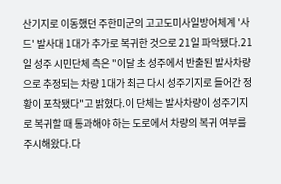산기지로 이동했던 주한미군의 고고도미사일방어체계 '사드' 발사대 1대가 추가로 복귀한 것으로 21일 파악됐다.21일 성주 시민단체 측은 "이달 초 성주에서 반출된 발사차량으로 추정되는 차량 1대가 최근 다시 성주기지로 들어간 정황이 포착됐다"고 밝혔다.이 단체는 발사차량이 성주기지로 복귀할 때 통과해야 하는 도로에서 차량의 복귀 여부를 주시해왔다.다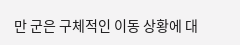만 군은 구체적인 이동 상황에 대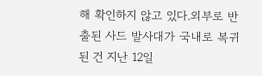해 확인하지 않고 있다.외부로 반출된 사드 발사대가 국내로 복귀된 건 지난 12일